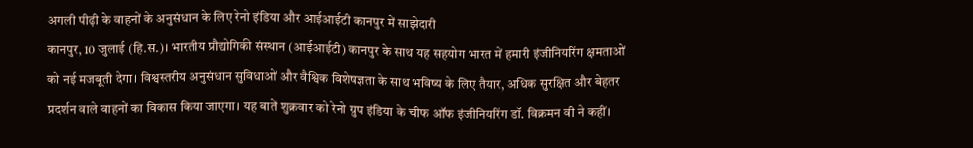अगली पीढ़ी के वाहनों के अनुसंधान के लिए रेनो इंडिया और आईआईटी कानपुर में साझेदारी
कानपुर, 10 जुलाई (हि.स.)। भारतीय प्रौद्योगिकी संस्थान (आईआईटी) कानपुर के साथ यह सहयोग भारत में हमारी इंजीनियरिंग क्षमताओं को नई मजबूती देगा। विश्वस्तरीय अनुसंधान सुविधाओं और वैश्विक विशेषज्ञता के साथ भविष्य के लिए तैयार, अधिक सुरक्षित और बेहतर प्रदर्शन वाले वाहनों का विकास किया जाएगा। यह बातें शुक्रवार को रेनो ग्रुप इंडिया के चीफ ऑफ इंजीनियरिंग डॉ. विक्रमन वी ने कहीं।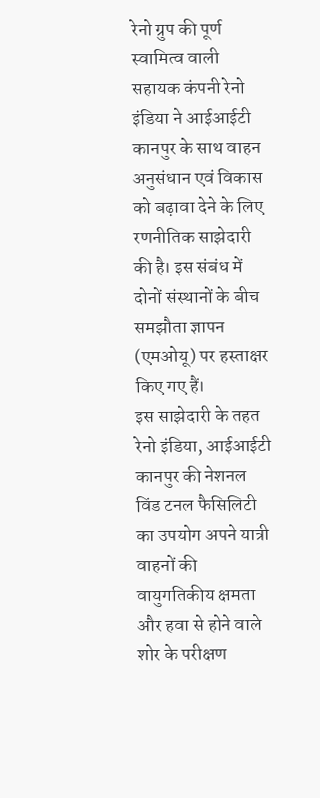रेनो ग्रुप की पूर्ण स्वामित्व वाली सहायक कंपनी रेनो इंडिया ने आईआईटी कानपुर के साथ वाहन अनुसंधान एवं विकास को बढ़ावा देने के लिए रणनीतिक साझेदारी की है। इस संबंध में दोनों संस्थानों के बीच समझौता ज्ञापन (एमओयू) पर हस्ताक्षर किए गए हैं।
इस साझेदारी के तहत रेनो इंडिया, आईआईटी कानपुर की नेशनल विंड टनल फैसिलिटी का उपयोग अपने यात्री वाहनों की वायुगतिकीय क्षमता और हवा से होने वाले शोर के परीक्षण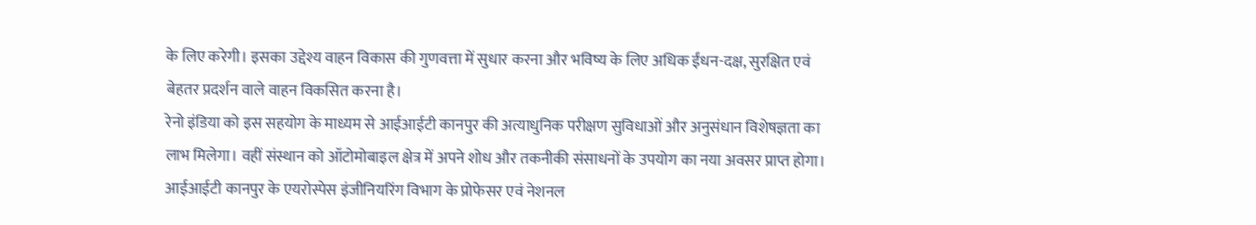के लिए करेगी। इसका उद्देश्य वाहन विकास की गुणवत्ता में सुधार करना और भविष्य के लिए अधिक ईंधन-दक्ष, सुरक्षित एवं बेहतर प्रदर्शन वाले वाहन विकसित करना है।
रेनो इंडिया को इस सहयोग के माध्यम से आईआईटी कानपुर की अत्याधुनिक परीक्षण सुविधाओं और अनुसंधान विशेषज्ञता का लाभ मिलेगा। वहीं संस्थान को ऑटोमोबाइल क्षेत्र में अपने शोध और तकनीकी संसाधनों के उपयोग का नया अवसर प्राप्त होगा।
आईआईटी कानपुर के एयरोस्पेस इंजीनियरिंग विभाग के प्रोफेसर एवं नेशनल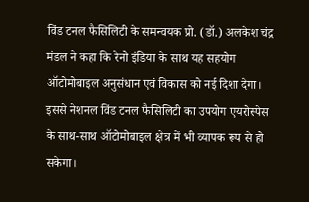विंड टनल फैसिलिटी के समन्वयक प्रो. (डॉ.) अलकेश चंद्र मंडल ने कहा कि रेनो इंडिया के साथ यह सहयोग ऑटोमोबाइल अनुसंधान एवं विकास को नई दिशा देगा। इससे नेशनल विंड टनल फैसिलिटी का उपयोग एयरोस्पेस के साथ-साथ ऑटोमोबाइल क्षेत्र में भी व्यापक रूप से हो सकेगा।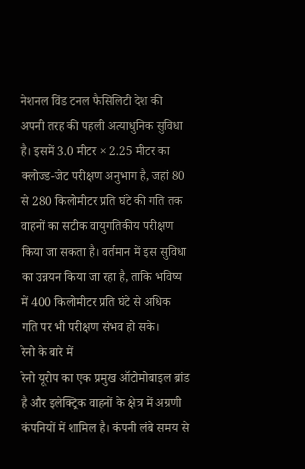नेशनल विंड टनल फैसिलिटी देश की अपनी तरह की पहली अत्याधुनिक सुविधा है। इसमें 3.0 मीटर × 2.25 मीटर का क्लोज्ड-जेट परीक्षण अनुभाग है, जहां 80 से 280 किलोमीटर प्रति घंटे की गति तक वाहनों का सटीक वायुगतिकीय परीक्षण किया जा सकता है। वर्तमान में इस सुविधा का उन्नयन किया जा रहा है, ताकि भविष्य में 400 किलोमीटर प्रति घंटे से अधिक गति पर भी परीक्षण संभव हो सके।
रेनो के बारे में
रेनो यूरोप का एक प्रमुख ऑटोमोबाइल ब्रांड है और इलेक्ट्रिक वाहनों के क्षेत्र में अग्रणी कंपनियों में शामिल है। कंपनी लंबे समय से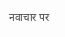नवाचार पर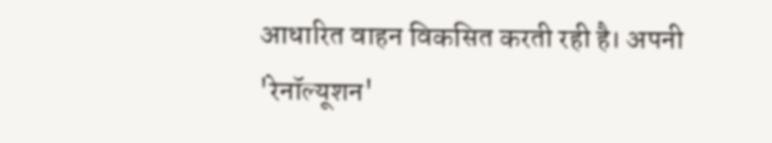आधारित वाहन विकसित करती रही है। अपनी 'रेनॉल्यूशन'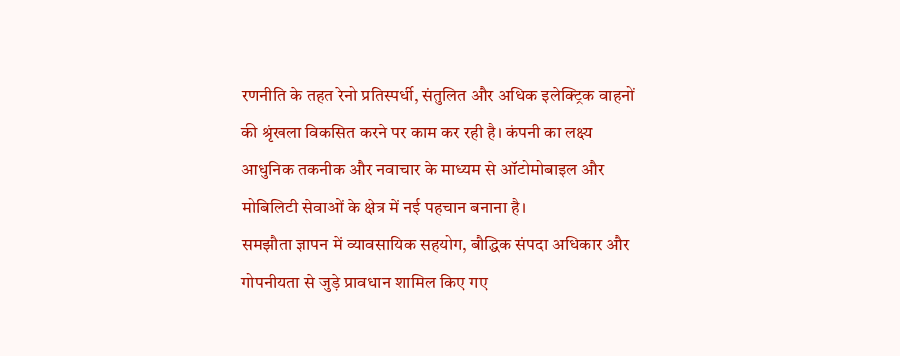रणनीति के तहत रेनो प्रतिस्पर्धी, संतुलित और अधिक इलेक्ट्रिक वाहनों की श्रृंखला विकसित करने पर काम कर रही है। कंपनी का लक्ष्य आधुनिक तकनीक और नवाचार के माध्यम से ऑटोमोबाइल और मोबिलिटी सेवाओं के क्षेत्र में नई पहचान बनाना है।
समझौता ज्ञापन में व्यावसायिक सहयोग, बौद्धिक संपदा अधिकार और गोपनीयता से जुड़े प्रावधान शामिल किए गए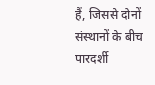हैं, जिससे दोनों संस्थानों के बीच पारदर्शी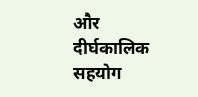और दीर्घकालिक सहयोग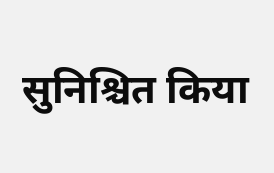सुनिश्चित किया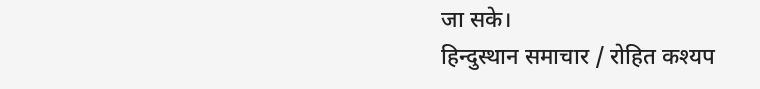जा सके।
हिन्दुस्थान समाचार / रोहित कश्यप